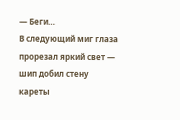— Беги…
В следующий миг глаза прорезал яркий свет — шип добил стену кареты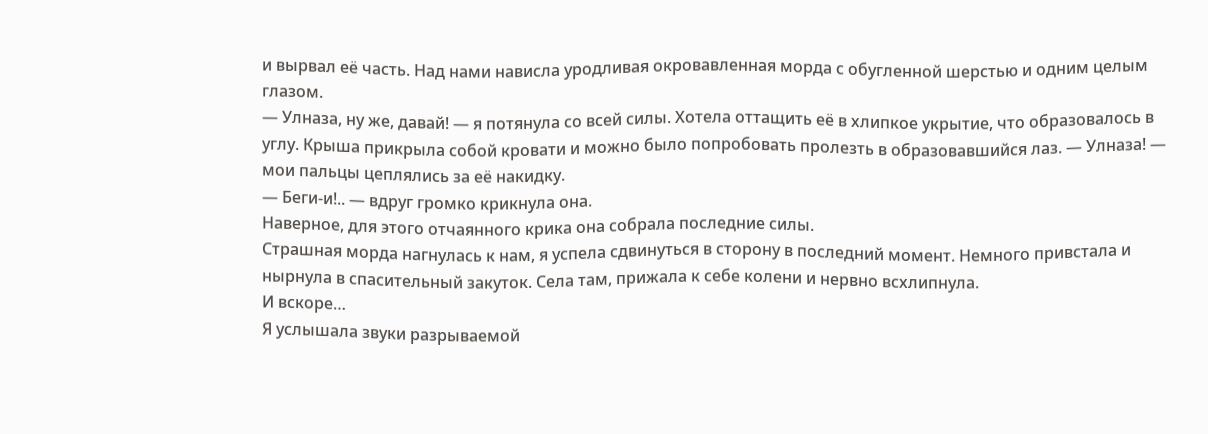и вырвал её часть. Над нами нависла уродливая окровавленная морда с обугленной шерстью и одним целым глазом.
— Улназа, ну же, давай! — я потянула со всей силы. Хотела оттащить её в хлипкое укрытие, что образовалось в углу. Крыша прикрыла собой кровати и можно было попробовать пролезть в образовавшийся лаз. — Улназа! — мои пальцы цеплялись за её накидку.
— Беги-и!.. — вдруг громко крикнула она.
Наверное, для этого отчаянного крика она собрала последние силы.
Страшная морда нагнулась к нам, я успела сдвинуться в сторону в последний момент. Немного привстала и нырнула в спасительный закуток. Села там, прижала к себе колени и нервно всхлипнула.
И вскоре…
Я услышала звуки разрываемой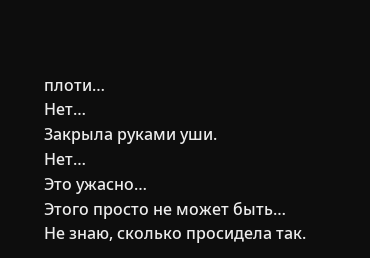плоти…
Нет…
Закрыла руками уши.
Нет…
Это ужасно…
Этого просто не может быть…
Не знаю, сколько просидела так.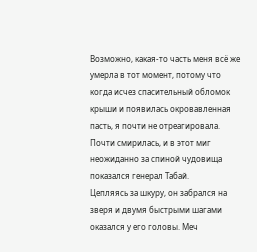Возможно, какая-то часть меня всё же умерла в тот момент, потому что когда исчез спасительный обломок крыши и появилась окровавленная пасть, я почти не отреагировала. Почти смирилась, и в этот миг неожиданно за спиной чудовища показался генерал Табай.
Цепляясь за шкуру, он забрался на зверя и двумя быстрыми шагами оказался у его головы. Меч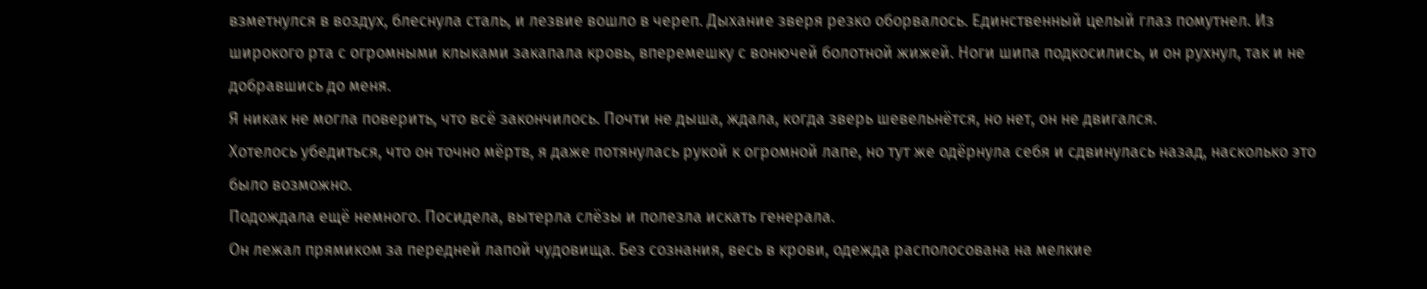взметнулся в воздух, блеснула сталь, и лезвие вошло в череп. Дыхание зверя резко оборвалось. Единственный целый глаз помутнел. Из широкого рта с огромными клыками закапала кровь, вперемешку с вонючей болотной жижей. Ноги шипа подкосились, и он рухнул, так и не добравшись до меня.
Я никак не могла поверить, что всё закончилось. Почти не дыша, ждала, когда зверь шевельнётся, но нет, он не двигался.
Хотелось убедиться, что он точно мёртв, я даже потянулась рукой к огромной лапе, но тут же одёрнула себя и сдвинулась назад, насколько это было возможно.
Подождала ещё немного. Посидела, вытерла слёзы и полезла искать генерала.
Он лежал прямиком за передней лапой чудовища. Без сознания, весь в крови, одежда располосована на мелкие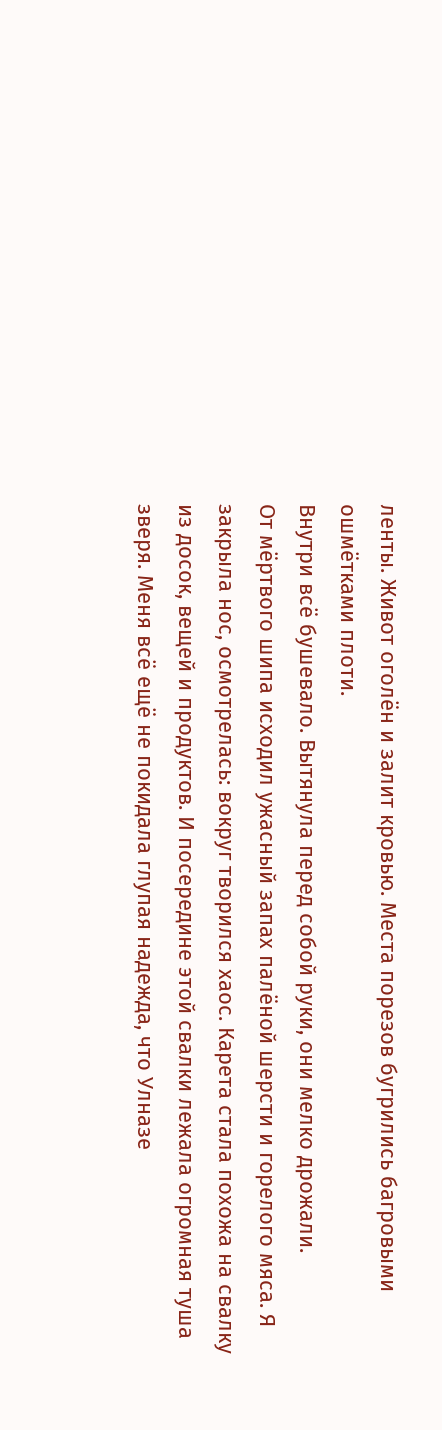ленты. Живот оголён и залит кровью. Места порезов бугрились багровыми ошмётками плоти.
Внутри всё бушевало. Вытянула перед собой руки, они мелко дрожали.
От мёртвого шипа исходил ужасный запах палёной шерсти и горелого мяса. Я закрыла нос, осмотрелась: вокруг творился хаос. Карета стала похожа на свалку из досок, вещей и продуктов. И посередине этой свалки лежала огромная туша зверя. Меня всё ещё не покидала глупая надежда, что Улназе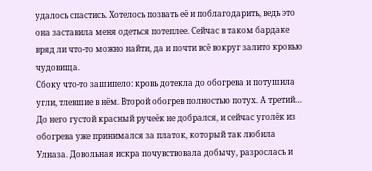удалось спастись. Хотелось позвать её и поблагодарить, ведь это она заставила меня одеться потеплее. Сейчас в таком бардаке вряд ли что-то можно найти, да и почти всё вокруг залито кровью чудовища.
Сбоку что-то зашипело: кровь дотекла до обогрева и потушила угли, тлевшие в нём. Второй обогрев полностью потух. А третий… До него густой красный ручеёк не добрался, и сейчас уголёк из обогрева уже принимался за платок, который так любила Улназа. Довольная искра почувствовала добычу, разрослась и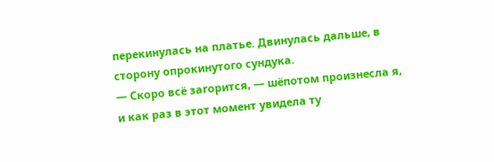перекинулась на платье. Двинулась дальше, в сторону опрокинутого сундука.
— Скоро всё загорится, — шёпотом произнесла я, и как раз в этот момент увидела ту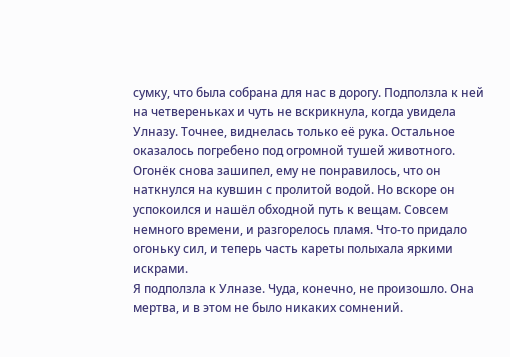сумку, что была собрана для нас в дорогу. Подползла к ней на четвереньках и чуть не вскрикнула, когда увидела Улназу. Точнее, виднелась только её рука. Остальное оказалось погребено под огромной тушей животного.
Огонёк снова зашипел, ему не понравилось, что он наткнулся на кувшин с пролитой водой. Но вскоре он успокоился и нашёл обходной путь к вещам. Совсем немного времени, и разгорелось пламя. Что-то придало огоньку сил, и теперь часть кареты полыхала яркими искрами.
Я подползла к Улназе. Чуда, конечно, не произошло. Она мертва, и в этом не было никаких сомнений.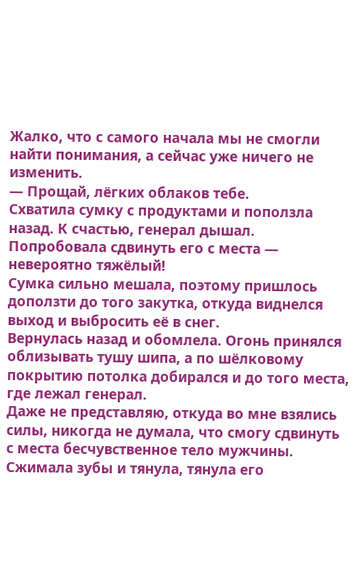Жалко, что с самого начала мы не смогли найти понимания, а сейчас уже ничего не изменить.
— Прощай, лёгких облаков тебе.
Схватила сумку с продуктами и поползла назад. К счастью, генерал дышал. Попробовала сдвинуть его с места — невероятно тяжёлый!
Сумка сильно мешала, поэтому пришлось доползти до того закутка, откуда виднелся выход и выбросить её в снег.
Вернулась назад и обомлела. Огонь принялся облизывать тушу шипа, а по шёлковому покрытию потолка добирался и до того места, где лежал генерал.
Даже не представляю, откуда во мне взялись силы, никогда не думала, что смогу сдвинуть с места бесчувственное тело мужчины. Сжимала зубы и тянула, тянула его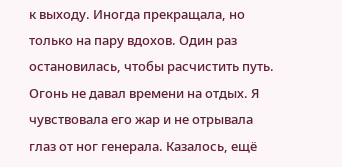к выходу. Иногда прекращала, но только на пару вдохов. Один раз остановилась, чтобы расчистить путь. Огонь не давал времени на отдых. Я чувствовала его жар и не отрывала глаз от ног генерала. Казалось, ещё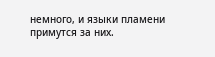немного, и языки пламени примутся за них.